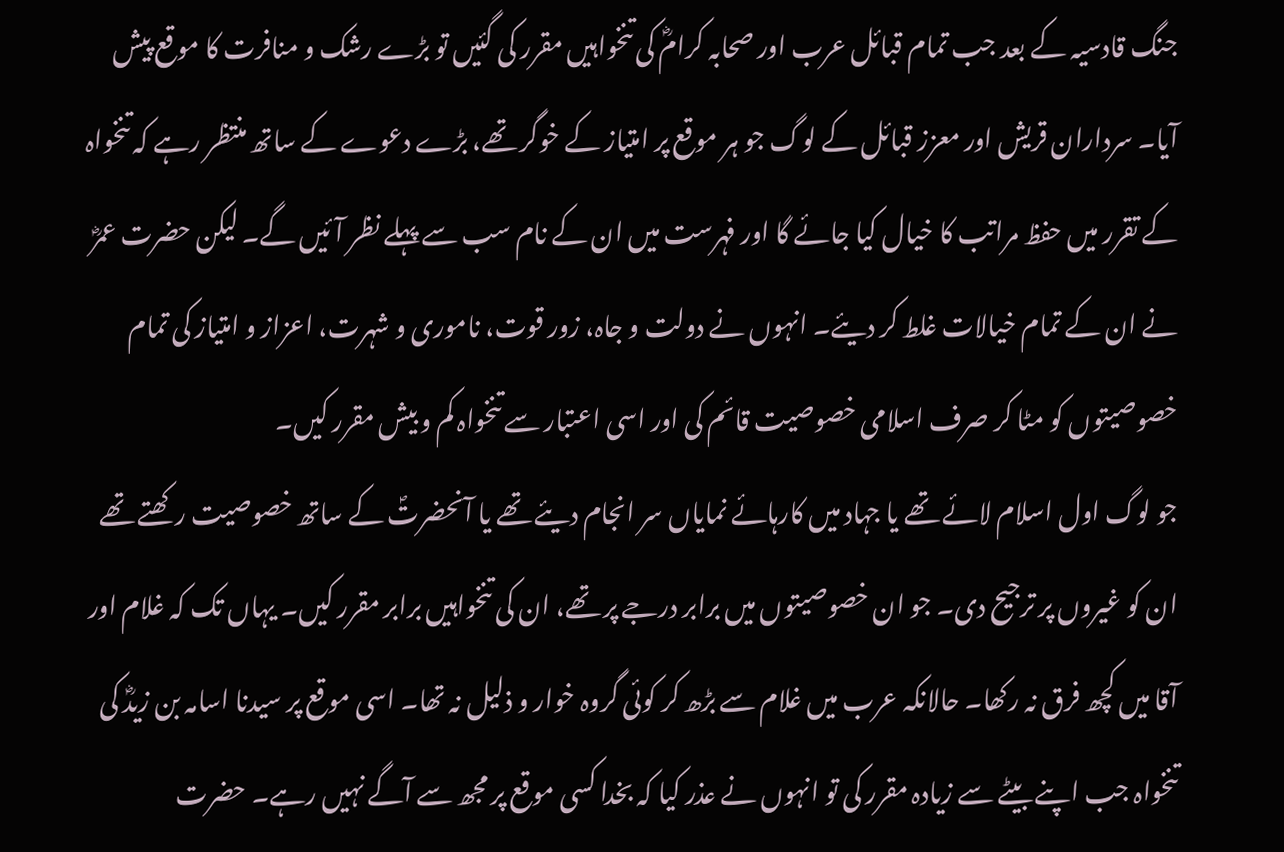جنگ قادسیہ کے بعد جب تمام قبائل عرب اور صحابہ کرامؓ کی تنخواہیں مقرر کی گئیں تو بڑے رشک و منافرت کا موقع پیش آیا۔ سرداران قریش اور معزز قبائل کے لوگ جو ہر موقع پر امتیاز کے خوگر تھے، بڑے دعوے کے ساتھ منتظر رہے کہ تنخواہ کے تقرر میں حفظ مراتب کا خیال کیا جائے گا اور فہرست میں ان کے نام سب سے پہلے نظر آئیں گے۔ لیکن حضرت عمرؓ نے ان کے تمام خیالات غلط کر دیئے۔ انہوں نے دولت و جاہ، زور قوت، ناموری و شہرت، اعزاز و امتیاز کی تمام خصوصیتوں کو مٹا کر صرف اسلامی خصوصیت قائم کی اور اسی اعتبار سے تنخواہ کم و بیش مقرر کیں۔
جو لوگ اول اسلام لائے تھے یا جہاد میں کارہائے نمایاں سر انجام دیئے تھے یا آنحضرتؐ کے ساتھ خصوصیت رکھتے تھے ان کو غیروں پر ترجیح دی۔ جو ان خصوصیتوں میں برابر درجے پر تھے، ان کی تنخواہیں برابر مقرر کیں۔ یہاں تک کہ غلام اور آقا میں کچھ فرق نہ رکھا۔ حالانکہ عرب میں غلام سے بڑھ کر کوئی گروہ خوار و ذلیل نہ تھا۔ اسی موقع پر سیدنا اسامہ بن زیدؓ کی تنخواہ جب اپنے بیٹے سے زیادہ مقرر کی تو انہوں نے عذر کیا کہ بخدا کسی موقع پر مجھ سے آگے نہیں رہے۔ حضرت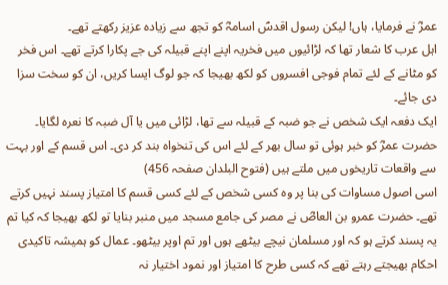عمرؓ نے فرمایا، ہاں! لیکن رسول اقدسؐ اسامہؓ کو تجھ سے زیادہ عزیز رکھتے تھے۔
اہل عرب کا شعار تھا کہ لڑائیوں میں فخریہ اپنے اپنے قبیلہ کی جے پکارا کرتے تھے۔ اس فخر کو مٹانے کے لئے تمام فوجی افسروں کو لکھ بھیجا کہ جو لوگ ایسا کریں، ان کو سخت سزا دی جائے۔
ایک دفعہ ایک شخص نے جو ضبہ کے قبیلہ سے تھا، لڑائی میں یا آل ضبہ کا نعرہ لگایا۔ حضرت عمرؓ کو خبر ہوئی تو سال بھر کے لئے اس کی تنخواہ بند کر دی۔ اس قسم کے اور بہت سے واقعات تاریخوں میں ملتے ہیں (فتوح البلدان صفحہ 456)
اسی اصول مساوات کی بنا پر وہ کسی شخص کے لئے کسی قسم کا امتیاز پسند نہیں کرتے تھے۔ حضرت عمرو بن العاصؓ نے مصر کی جامع مسجد میں منبر بنایا تو لکھ بھیجا کہ کیا تم یہ پسند کرتے ہو کہ اور مسلمان نیچے بیٹھے ہوں اور تم اوپر بیٹھو۔ عمال کو ہمیشہ تاکیدی احکام بھیجتے رہتے تھے کہ کسی طرح کا امتیاز اور نمود اختیار نہ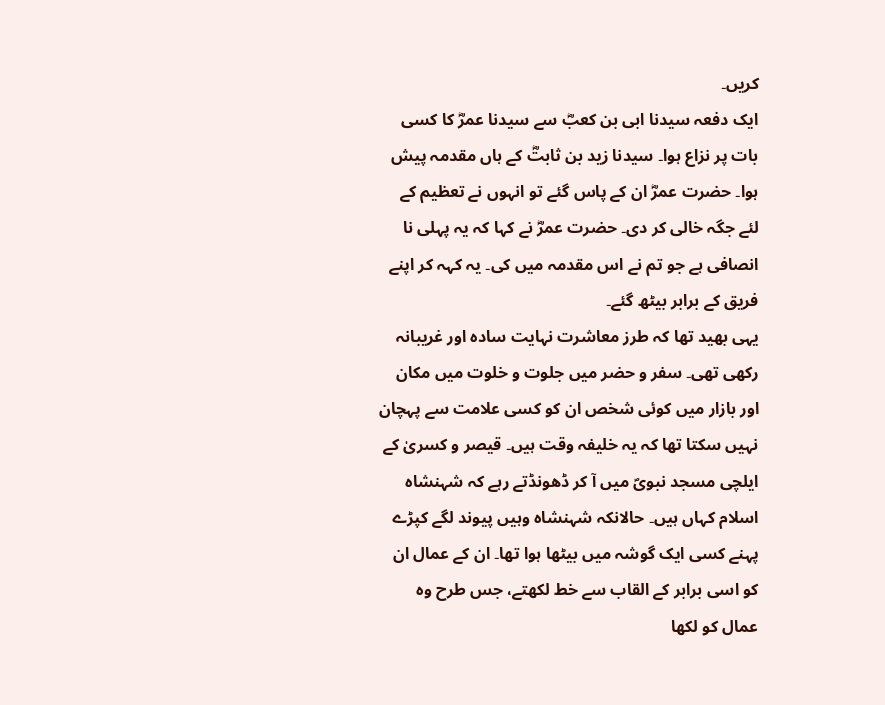کریں۔
ایک دفعہ سیدنا ابی بن کعبؓ سے سیدنا عمرؓ کا کسی بات پر نزاع ہوا۔ سیدنا زید بن ثابتؓ کے ہاں مقدمہ پیش ہوا۔ حضرت عمرؓ ان کے پاس گئے تو انہوں نے تعظیم کے لئے جگہ خالی کر دی۔ حضرت عمرؓ نے کہا کہ یہ پہلی نا انصافی ہے جو تم نے اس مقدمہ میں کی۔ یہ کہہ کر اپنے فریق کے برابر بیٹھ گئے۔
یہی بھید تھا کہ طرز معاشرت نہایت سادہ اور غریبانہ رکھی تھی۔ سفر و حضر میں جلوت و خلوت میں مکان اور بازار میں کوئی شخص ان کو کسی علامت سے پہچان نہیں سکتا تھا کہ یہ خلیفہ وقت ہیں۔ قیصر و کسریٰ کے ایلچی مسجد نبویؐ میں آ کر ڈھونڈتے رہے کہ شہنشاہ اسلام کہاں ہیں۔ حالانکہ شہنشاہ وہیں پیوند لگے کپڑے پہنے کسی ایک گوشہ میں بیٹھا ہوا تھا۔ ان کے عمال ان کو اسی برابر کے القاب سے خط لکھتے، جس طرح وہ عمال کو لکھا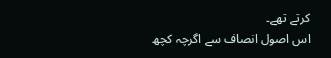کرتے تھے۔
اس اصول انصاف سے اگرچہ کچھ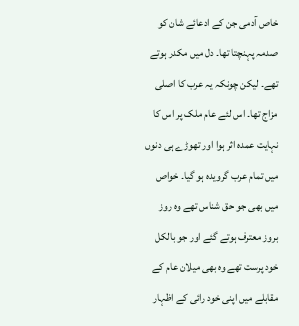خاص آدمی جن کے ادعائے شان کو صدمہ پہنچتا تھا۔ دل میں مکدر ہوتے تھے۔ لیکن چونکہ یہ عرب کا اصلی مزاج تھا۔ اس لئے عام ملک پر اس کا نہایت عمدہ اثر ہوا اور تھوڑے ہی دنوں میں تمام عرب گرویدہ ہو گیا۔ خواص میں بھی جو حق شناس تھے وہ روز بروز معترف ہوتے گئے اور جو بالکل خود پرست تھے وہ بھی میلان عام کے مقابلے میں اپنی خود رائی کے اظہار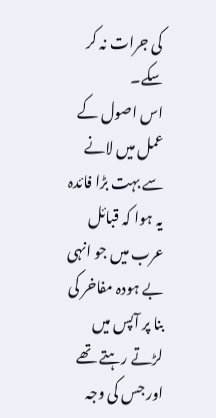کی جرات نہ کر سکے۔
اس اصول کے عمل میں لانے سے بہت بڑا فائدہ یہ ہوا کہ قبائل عرب میں جو انہی بے ہودہ مفاخر کی بنا پر آپس میں لڑتے رہتے تھے اور جس کی وجہ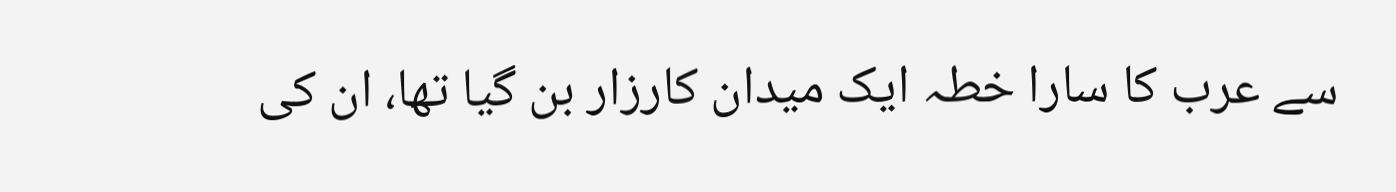سے عرب کا سارا خطہ ایک میدان کارزار بن گیا تھا، ان کی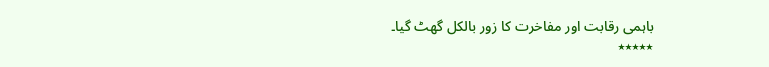باہمی رقابت اور مفاخرت کا زور بالکل گھٹ گیا۔
٭٭٭٭٭